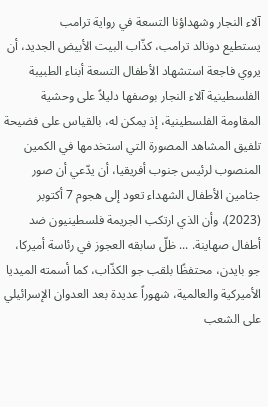آلاء النجار وشهداؤنا التسعة في رواية ترامب
يستطيع دونالد ترامب، كذّاب البيت الأبيض الجديد، أن يروي فاجعة استشهاد الأطفال التسعة أبناء الطبيبة الفلسطينية آلاء النجار بوصفها دليلاً على وحشية المقاومة الفلسطينية، إذ يمكن له، بالقياس على فضيحة تلفيق المشاهد المصورة التي استخدمها في الكمين المنصوب لرئيس جنوب أفريقيا، أن يدّعي أن صور جثامين الأطفال الشهداء تعود إلى هجوم 7 أكتوبر (2023)، وأن الذي ارتكب الجريمة فلسطينيون ضد أطفال صهاينة. ... ظلّ سابقه العجوز في رئاسة أميركا، جو بايدن، محتفظًا بلقب جو الكذّاب، كما أسمته الميديا الأميركية والعالمية، شهوراً عديدة بعد العدوان الإسرائيلي على الشعب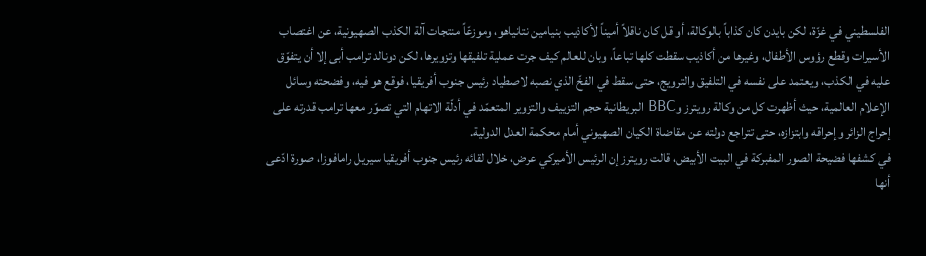الفلسطيني في غزّة، لكن بايدن كان كذاباً بالوكالة، أو قل كان ناقلاً أميناً لأكاذيب بنيامين نتانياهو، وموزعّاً منتجات آلة الكذب الصهيونية، عن اغتصاب الأسيرات وقطع رؤوس الأطفال، وغيرها من أكاذيب سقطت كلها تباعاً، وبان للعالم كيف جرت عملية تلفيقها وتزويرها، لكن دونالد ترامب أبى إلا أن يتفوّق عليه في الكذب، ويعتمد على نفسه في التلفيق والترويج، حتى سقط في الفخّ الذي نصبه لاصطياد رئيس جنوب أفريقيا، فوقع هو فيه، وفضحته وسائل الإعلام العالمية، حيث أظهرت كل من وكالة رويترز وBBC البريطانية حجم التزييف والتزوير المتعمّد في أدلّة الاتهام التي تصوّر معها ترامب قدرته على إحراج الزائر وإحراقه وابتزازه، حتى تتراجع دولته عن مقاضاة الكيان الصهيوني أمام محكمة العدل الدولية.
في كشفها فضيحة الصور المفبركة في البيت الأبيض، قالت رويترز إن الرئيس الأميركي عرض، خلال لقائه رئيس جنوب أفريقيا سيريل رامافوزا، صورة ادّعى أنها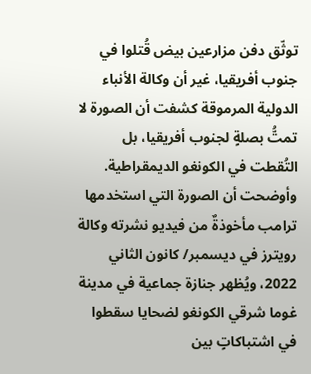توثّق دفن مزارعين بيض قُتلوا في جنوب أفريقيا، غير أن وكالة الأنباء الدولية المرموقة كشفت أن الصورة لا تمتُّ بصلةٍ لجنوب أفريقيا، بل التُقطت في الكونغو الديمقراطية. وأوضحت أن الصورة التي استخدمها ترامب مأخوذةٌ من فيديو نشرته وكالة رويترز في ديسمبر/ كانون الثاني 2022، ويُظهر جنازة جماعية في مدينة غوما شرقي الكونغو لضحايا سقطوا في اشتباكاتٍ بين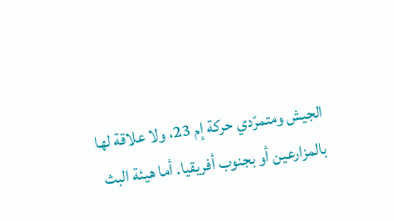الجيش ومتمرّدي حركة إم 23، ولا علاقة لها بالمزارعين أو بجنوب أفريقيا. أما هيئة البث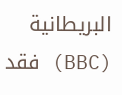البريطانية (BBC) فقد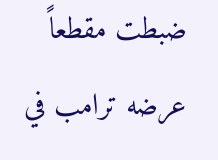ضبطت مقطعاً عرضه ترامب في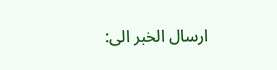ارسال الخبر الى: